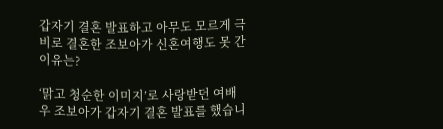갑자기 결혼 발표하고 아무도 모르게 극비로 결혼한 조보아가 신혼여행도 못 간 이유는?

‘맑고 청순한 이미지’로 사랑받던 여배우 조보아가 갑자기 결혼 발표를 했습니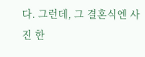다. 그런데, 그 결혼식엔 사진 한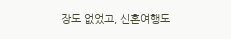장도 없었고, 신혼여행도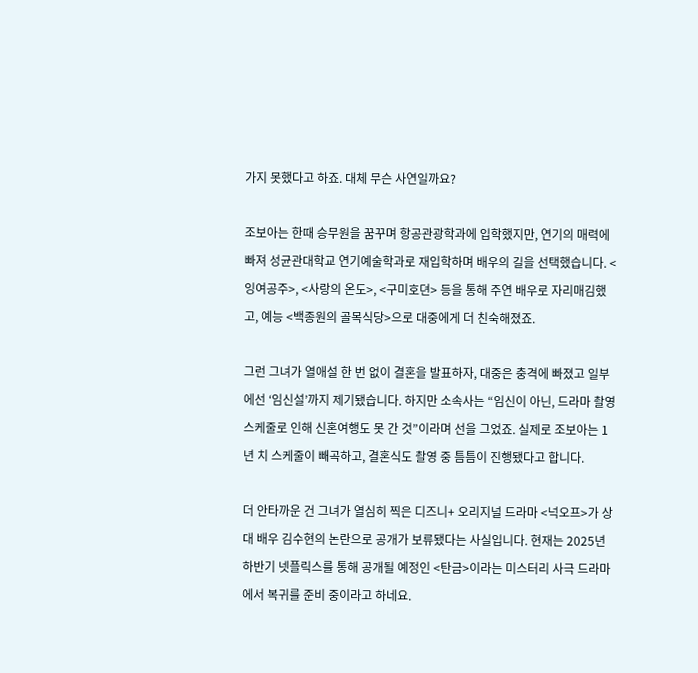가지 못했다고 하죠. 대체 무슨 사연일까요?

조보아는 한때 승무원을 꿈꾸며 항공관광학과에 입학했지만, 연기의 매력에 빠져 성균관대학교 연기예술학과로 재입학하며 배우의 길을 선택했습니다. <잉여공주>, <사랑의 온도>, <구미호뎐> 등을 통해 주연 배우로 자리매김했고, 예능 <백종원의 골목식당>으로 대중에게 더 친숙해졌죠.

그런 그녀가 열애설 한 번 없이 결혼을 발표하자, 대중은 충격에 빠졌고 일부에선 ‘임신설’까지 제기됐습니다. 하지만 소속사는 “임신이 아닌, 드라마 촬영 스케줄로 인해 신혼여행도 못 간 것”이라며 선을 그었죠. 실제로 조보아는 1년 치 스케줄이 빼곡하고, 결혼식도 촬영 중 틈틈이 진행됐다고 합니다.

더 안타까운 건 그녀가 열심히 찍은 디즈니+ 오리지널 드라마 <넉오프>가 상대 배우 김수현의 논란으로 공개가 보류됐다는 사실입니다. 현재는 2025년 하반기 넷플릭스를 통해 공개될 예정인 <탄금>이라는 미스터리 사극 드라마에서 복귀를 준비 중이라고 하네요.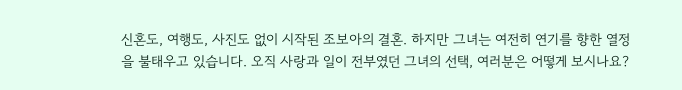신혼도, 여행도, 사진도 없이 시작된 조보아의 결혼. 하지만 그녀는 여전히 연기를 향한 열정을 불태우고 있습니다. 오직 사랑과 일이 전부였던 그녀의 선택, 여러분은 어떻게 보시나요?